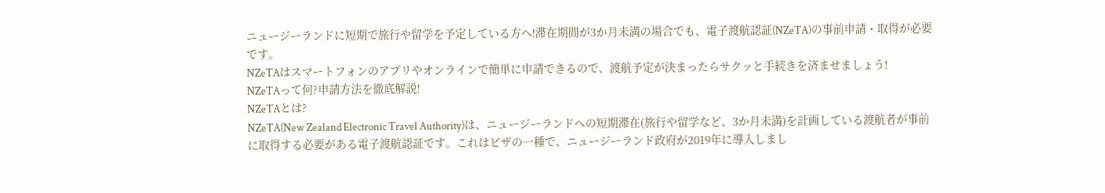ニュージーランドに短期で旅行や留学を予定している方へ!滞在期間が3か月未満の場合でも、電子渡航認証(NZeTA)の事前申請・取得が必要です。
NZeTAはスマートフォンのアプリやオンラインで簡単に申請できるので、渡航予定が決まったらサクッと手続きを済ませましょう!
NZeTAって何?申請方法を徹底解説!
NZeTAとは?
NZeTA(New Zealand Electronic Travel Authority)は、ニュージーランドへの短期滞在(旅行や留学など、3か月未満)を計画している渡航者が事前に取得する必要がある電子渡航認証です。これはビザの一種で、ニュージーランド政府が2019年に導入しまし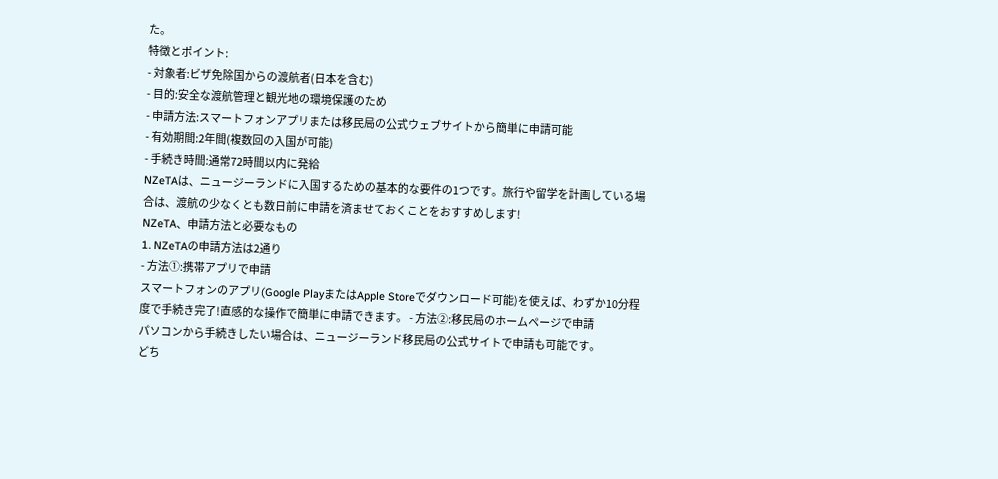た。
特徴とポイント:
- 対象者:ビザ免除国からの渡航者(日本を含む)
- 目的:安全な渡航管理と観光地の環境保護のため
- 申請方法:スマートフォンアプリまたは移民局の公式ウェブサイトから簡単に申請可能
- 有効期間:2年間(複数回の入国が可能)
- 手続き時間:通常72時間以内に発給
NZeTAは、ニュージーランドに入国するための基本的な要件の1つです。旅行や留学を計画している場合は、渡航の少なくとも数日前に申請を済ませておくことをおすすめします!
NZeTA、申請方法と必要なもの
1. NZeTAの申請方法は2通り
- 方法①:携帯アプリで申請
スマートフォンのアプリ(Google PlayまたはApple Storeでダウンロード可能)を使えば、わずか10分程度で手続き完了!直感的な操作で簡単に申請できます。 - 方法②:移民局のホームページで申請
パソコンから手続きしたい場合は、ニュージーランド移民局の公式サイトで申請も可能です。
どち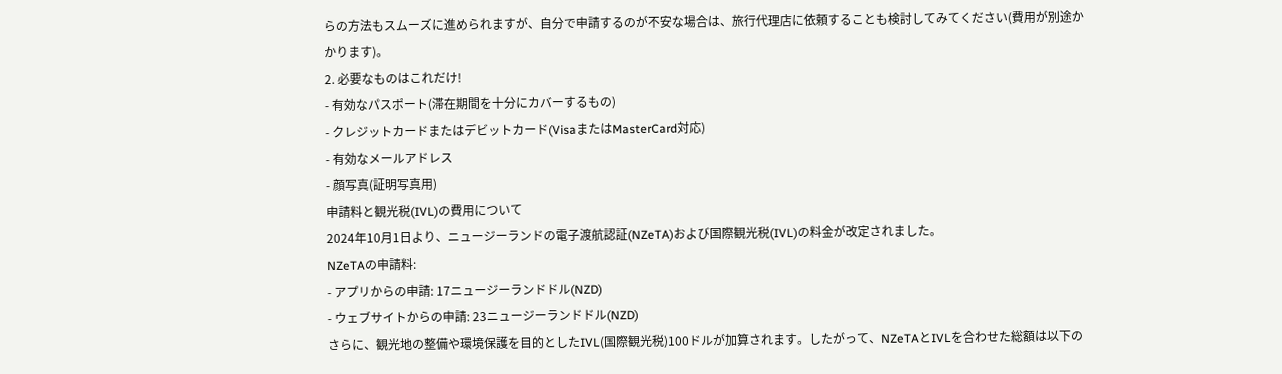らの方法もスムーズに進められますが、自分で申請するのが不安な場合は、旅行代理店に依頼することも検討してみてください(費用が別途かかります)。
2. 必要なものはこれだけ!
- 有効なパスポート(滞在期間を十分にカバーするもの)
- クレジットカードまたはデビットカード(VisaまたはMasterCard対応)
- 有効なメールアドレス
- 顔写真(証明写真用)
申請料と観光税(IVL)の費用について
2024年10月1日より、ニュージーランドの電子渡航認証(NZeTA)および国際観光税(IVL)の料金が改定されました。
NZeTAの申請料:
- アプリからの申請: 17ニュージーランドドル(NZD)
- ウェブサイトからの申請: 23ニュージーランドドル(NZD)
さらに、観光地の整備や環境保護を目的としたIVL(国際観光税)100ドルが加算されます。したがって、NZeTAとIVLを合わせた総額は以下の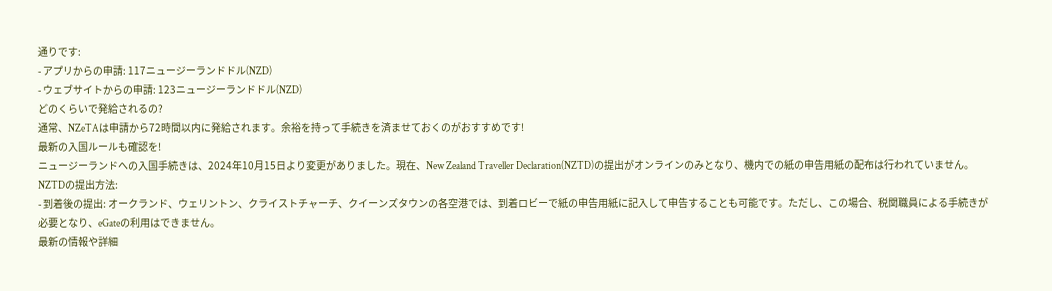通りです:
- アプリからの申請: 117ニュージーランドドル(NZD)
- ウェブサイトからの申請: 123ニュージーランドドル(NZD)
どのくらいで発給されるの?
通常、NZeTAは申請から72時間以内に発給されます。余裕を持って手続きを済ませておくのがおすすめです!
最新の入国ルールも確認を!
ニュージーランドへの入国手続きは、2024年10月15日より変更がありました。現在、New Zealand Traveller Declaration(NZTD)の提出がオンラインのみとなり、機内での紙の申告用紙の配布は行われていません。
NZTDの提出方法:
- 到着後の提出: オークランド、ウェリントン、クライストチャーチ、クイーンズタウンの各空港では、到着ロビーで紙の申告用紙に記入して申告することも可能です。ただし、この場合、税関職員による手続きが必要となり、eGateの利用はできません。
最新の情報や詳細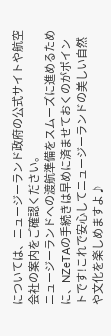については、ニュージーランド政府の公式サイトや航空会社の案内をご確認ください。
ニュージーランドへの渡航準備をスムーズに進めるために、NZeTAの手続きは早めに済ませておくのがポイントです!これで安心してニュージーランドの美しい自然や文化を楽しめますよ♪